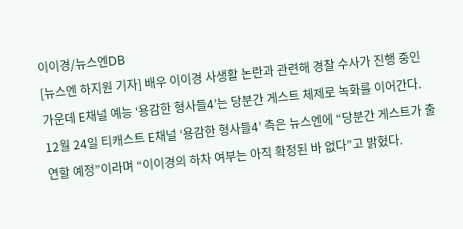이이경/뉴스엔DB
[뉴스엔 하지원 기자] 배우 이이경 사생활 논란과 관련해 경찰 수사가 진행 중인 가운데 E채널 예능 ‘용감한 형사들4’는 당분간 게스트 체제로 녹화를 이어간다.
12월 24일 티캐스트 E채널 ‘용감한 형사들4’ 측은 뉴스엔에 “당분간 게스트가 출연할 예정”이라며 “이이경의 하차 여부는 아직 확정된 바 없다”고 밝혔다.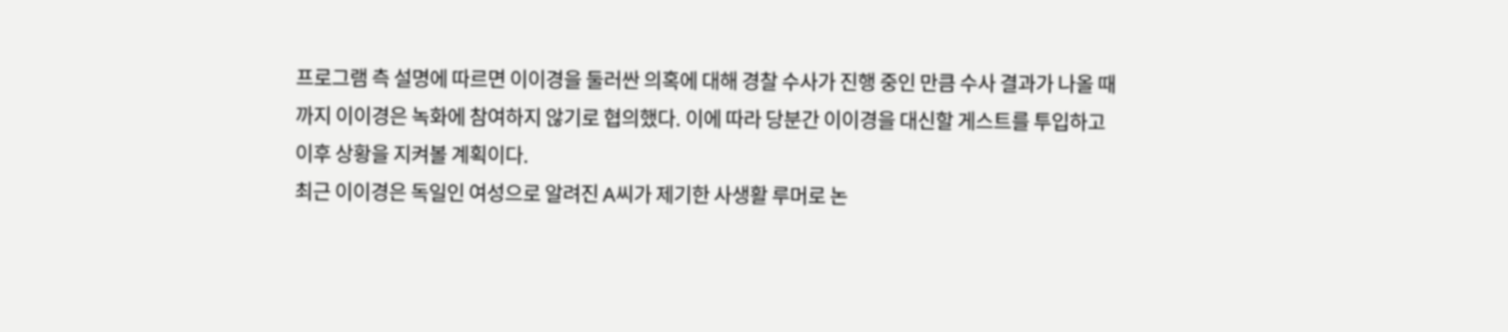프로그램 측 설명에 따르면 이이경을 둘러싼 의혹에 대해 경찰 수사가 진행 중인 만큼 수사 결과가 나올 때까지 이이경은 녹화에 참여하지 않기로 협의했다. 이에 따라 당분간 이이경을 대신할 게스트를 투입하고 이후 상황을 지켜볼 계획이다.
최근 이이경은 독일인 여성으로 알려진 A씨가 제기한 사생활 루머로 논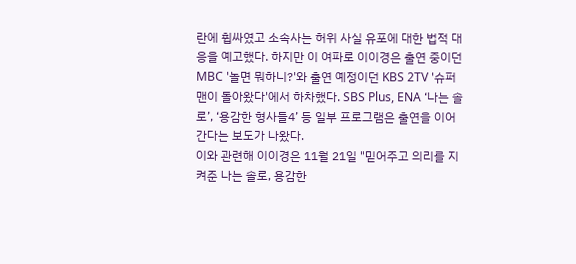란에 휩싸였고 소속사는 허위 사실 유포에 대한 법적 대응을 예고했다. 하지만 이 여파로 이이경은 출연 중이던 MBC '놀면 뭐하니?'와 출연 예정이던 KBS 2TV '슈퍼맨이 돌아왔다'에서 하차했다. SBS Plus, ENA ‘나는 솔로’, ‘용감한 형사들4’ 등 일부 프로그램은 출연을 이어간다는 보도가 나왔다.
이와 관련해 이이경은 11월 21일 "믿어주고 의리를 지켜준 나는 솔로, 용감한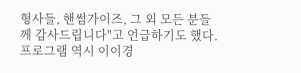형사들, 핸썸가이즈, 그 외 모든 분들께 감사드립니다"고 언급하기도 했다. 프로그램 역시 이이경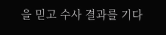을 믿고 수사 결과를 기다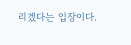리겠다는 입장이다.